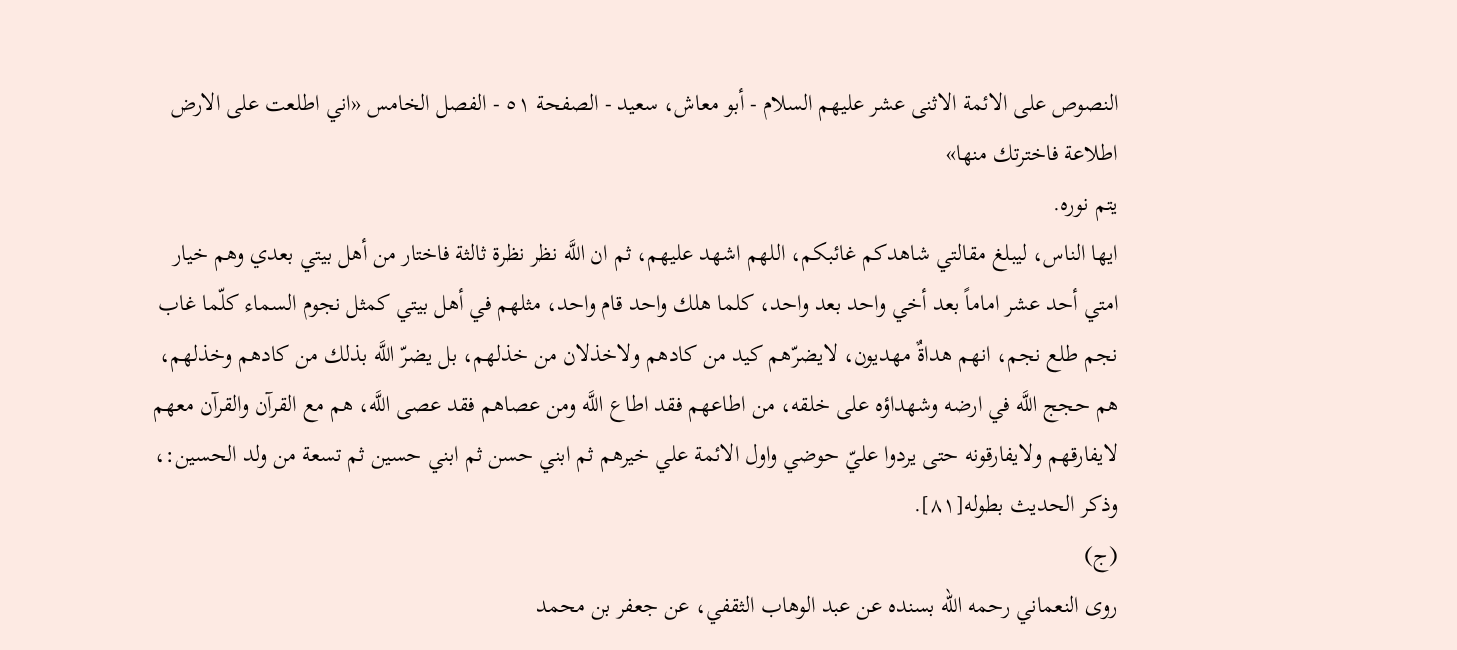النصوص على الائمة الاثنى عشر عليهم السلام - أبو معاش، سعيد - الصفحة ٥١ - الفصل الخامس «اني اطلعت على الارض اطلاعة فاخترتك منها»
يتم نوره.
ايها الناس، ليبلغ مقالتي شاهدكم غائبكم، اللهم اشهد عليهم، ثم ان اللَّه نظر نظرة ثالثة فاختار من أهل بيتي بعدي وهم خيار امتي أحد عشر اماماً بعد أخي واحد بعد واحد، كلما هلك واحد قام واحد، مثلهم في أهل بيتي كمثل نجوم السماء كلّما غاب نجم طلع نجم، انهم هداةٌ مهديون، لايضرّهم كيد من كادهم ولاخذلان من خذلهم، بل يضرّ اللَّه بذلك من كادهم وخذلهم، هم حجج اللَّه في ارضه وشهداؤه على خلقه، من اطاعهم فقد اطاع اللَّه ومن عصاهم فقد عصى اللَّه، هم مع القرآن والقرآن معهم لايفارقهم ولايفارقونه حتى يردوا عليّ حوضي واول الائمة علي خيرهم ثم ابني حسن ثم ابني حسين ثم تسعة من ولد الحسين:، وذكر الحديث بطوله[٨١].
(ج)
روى النعماني رحمه الله بسنده عن عبد الوهاب الثقفي، عن جعفر بن محمد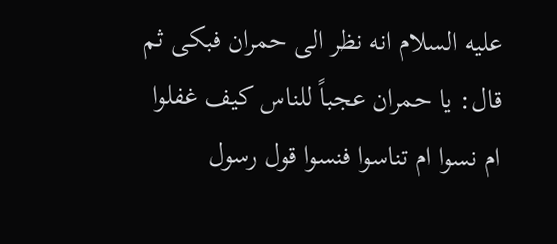عليه السلام انه نظر الى حمران فبكى ثم قال: يا حمران عجباً للناس كيف غفلوا ام نسوا ام تناسوا فنسوا قول رسول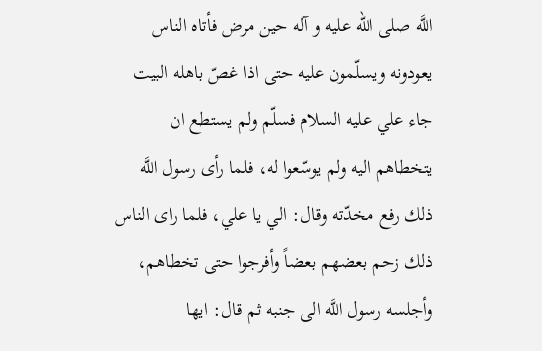اللَّه صلى الله عليه و آله حين مرض فأتاه الناس يعودونه ويسلّمون عليه حتى اذا غصّ باهله البيت جاء علي عليه السلام فسلّم ولم يستطع ان يتخطاهم اليه ولم يوسّعوا له، فلما رأى رسول اللَّه ذلك رفع مخدّته وقال: الي يا علي، فلما راى الناس ذلك زحم بعضهم بعضاً وأفرجوا حتى تخطاهم، وأجلسه رسول اللَّه الى جنبه ثم قال: ايها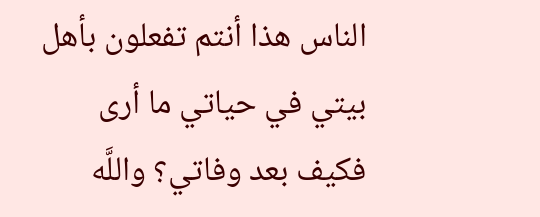الناس هذا أنتم تفعلون بأهل بيتي في حياتي ما أرى فكيف بعد وفاتي؟ واللَّه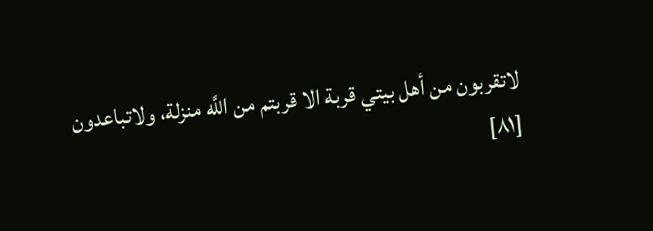لاتقربون من أهل بيتي قربة الا قربتم من اللَّه منزلة، ولاتباعدون
[٨١]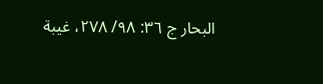البحار ج ٣٦: ٩٨/ ٢٧٨، غيبة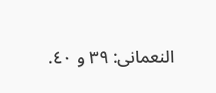النعمانى: ٣٩ و ٤٠.